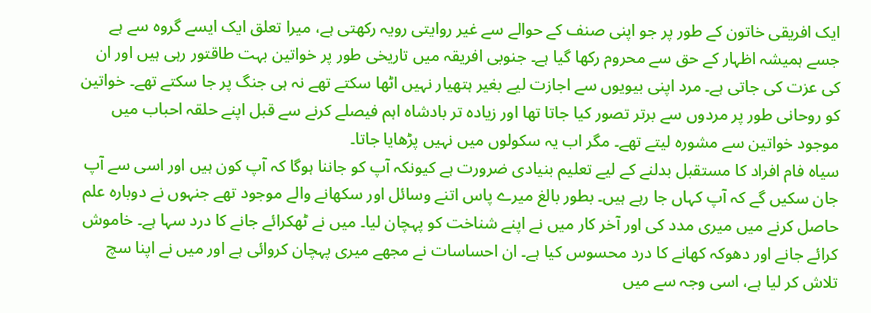ایک افریقی خاتون کے طور پر جو اپنی صنف کے حوالے سے غیر روایتی رویہ رکھتی ہے، میرا تعلق ایک ایسے گروہ سے ہے جسے ہمیشہ اظہار کے حق سے محروم رکھا گیا ہے۔ جنوبی افریقہ میں تاریخی طور پر خواتین بہت طاقتور رہی ہیں اور ان کی عزت کی جاتی ہے۔ مرد اپنی بیویوں سے اجازت لیے بغیر ہتھیار نہیں اٹھا سکتے تھے نہ ہی جنگ پر جا سکتے تھے۔ خواتین کو روحانی طور پر مردوں سے برتر تصور کیا جاتا تھا اور زیادہ تر بادشاہ اہم فیصلے کرنے سے قبل اپنے حلقہ احباب میں موجود خواتین سے مشورہ لیتے تھے۔ مگر اب یہ سکولوں میں نہیں پڑھایا جاتا۔
سیاہ فام افراد کا مستقبل بدلنے کے لیے تعلیم بنیادی ضرورت ہے کیونکہ آپ کو جاننا ہوگا کہ آپ کون ہیں اور اسی سے آپ جان سکیں گے کہ آپ کہاں جا رہے ہیں۔ بطور بالغ میرے پاس اتنے وسائل اور سکھانے والے موجود تھے جنہوں نے دوبارہ علم حاصل کرنے میں میری مدد کی اور آخر کار میں نے اپنے شناخت کو پہچان لیا۔ میں نے ٹھکرائے جانے کا درد سہا ہے۔ خاموش کرائے جانے اور دھوکہ کھانے کا درد محسوس کیا ہے۔ ان احساسات نے مجھے میری پہچان کروائی ہے اور میں نے اپنا سچ تلاش کر لیا ہے، اسی وجہ سے میں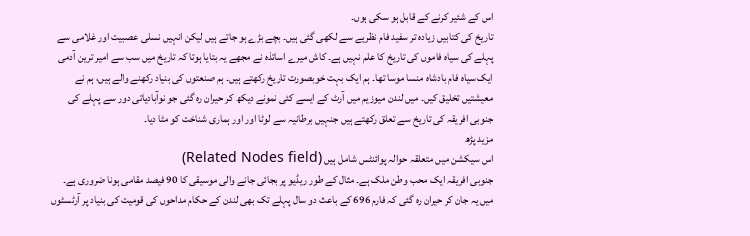اس کے شئیر کرنے کے قابل ہو سکی ہوں۔
تاریخ کی کتابیں زیادہ تر سفید فام نظریے سے لکھی گئی ہیں۔ بچے بڑے ہو جاتے ہیں لیکن انہیں نسلی عصبیت اور غلامی سے پہلے کی سیاہ فاموں کی تاریخ کا علم نہیں ہے۔ کاش میرے اساتذہ نے مجھے یہ بتایا ہوتا کہ تاریخ میں سب سے امیر ترین آدمی ایک سیاہ فام بادشاہ منسا موسا تھا۔ ہم ایک بہت خوبصورت تاریخ رکھتے ہیں۔ ہم صنعتوں کی بنیاد رکھنے والے ہیں، ہم نے معیشتیں تخلیق کیں۔ میں لندن میوزیم میں آرٹ کے ایسے کئی نمونے دیکھ کر حیران رہ گئی جو نوآبادیاتی دور سے پہلے کی جنوبی افریقہ کی تاریخ سے تعلق رکھتے ہیں جنہیں برطانیہ سے لوٹا اور اور ہماری شناخت کو مٹا دیا۔
مزید پڑھ
اس سیکشن میں متعلقہ حوالہ پوائنٹس شامل ہیں (Related Nodes field)
جنوبی افریقہ ایک محب وطن ملک ہے۔ مثال کے طور ریڈیو پر بجائی جانے والی موسیقی کا 90 فیصد مقامی ہونا ضروری ہے۔ میں یہ جان کر حیران رہ گئی کہ فارم 696 کے باعث دو سال پہلے تک بھی لندن کے حکام مداحوں کی قومیت کی بنیاد پر آرٹسٹوں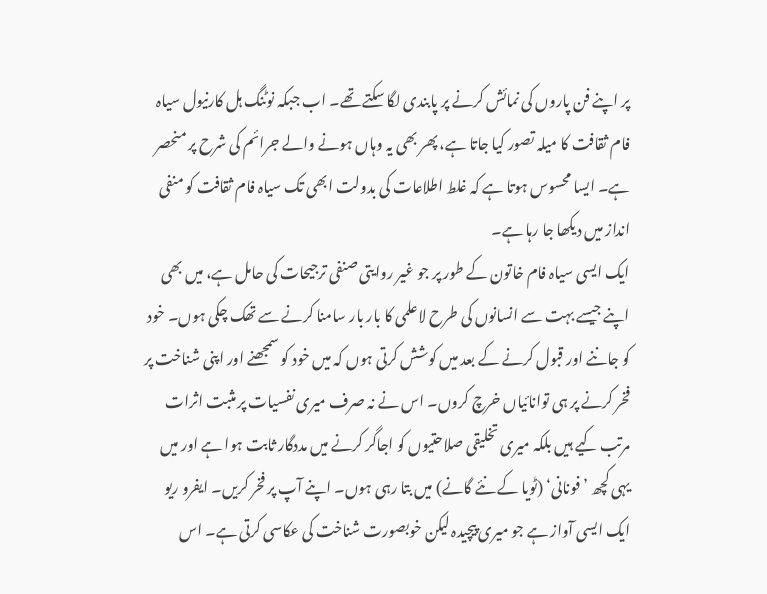پر اپنے فن پاروں کی نمائش کرنے پر پابندی لگا سکتے تھے۔ اب جبکہ نوٹنگ ہل کارنیول سیاہ فام ثقافت کا میلہ تصور کیا جاتا ہے، پھر بھی یہ وہاں ہونے والے جرائم کی شرح پر منحصر ہے۔ ایسا محسوس ہوتا ہے کہ غلط اطلاعات کی بدولت ابھی تک سیاہ فام ثقافت کو منفی انداز میں دیکھا جا رہا ہے۔
ایک ایسی سیاہ فام خاتون کے طور پر جو غیر روایتی صنفی ترجیحات کی حامل ہے، میں بھی اپنے جیسے بہت سے انسانوں کی طرح لاعلمی کا بار بار سامنا کرنے سے تھک چکی ہوں۔ خود کو جاننے اور قبول کرنے کے بعد میں کوشش کرتی ہوں کہ میں خود کو سمجھنے اور اپنی شناخت پر فخر کرنے پر ہی توانائیاں خرچ کروں۔ اس نے نہ صرف میری نفسیات پر مثبت اثرات مرتب کیے ہیں بلکہ میری تخلیقی صلاحتیوں کو اجاگر کرنے میں مددگار ثابت ہوا ہے اور میں یہی کچھ ’فونانی‘ (ٹویا کے نئے گانے) میں بتا رہی ہوں۔ اپنے آپ پر فخر کریں۔ ایفرو ریو ایک ایسی آواز ہے جو میری پیچیدہ لیکن خوبصورت شناخت کی عکاسی کرتی ہے۔ اس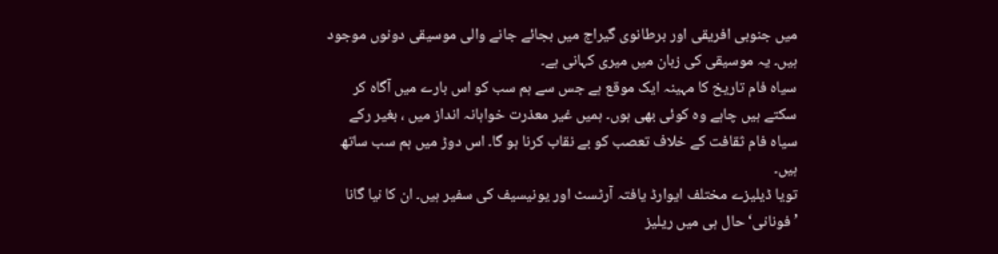میں جنوبی افریقی اور برطانوی گیراج میں بجائے جانے والی موسیقی دونوں موجود ہیں۔ یہ موسیقی کی زبان میں میری کہانی ہے۔
سیاہ فام تاریخ کا مہینہ ایک موقع ہے جس سے ہم سب کو اس بارے میں آگاہ کر سکتے ہیں چاہے وہ کوئی بھی ہوں۔ ہمیں غیر معذرت خواہانہ انداز میں ، بغیر رکے سیاہ فام ثقافت کے خلاف تعصب کو بے نقاب کرنا ہو گا۔ اس دوڑ میں ہم سب ساتھ ہیں۔
تویا ڈیلیزے مختلف ایوارڈ یافتہ آرٹسٹ اور یونیسیف کی سفیر ہیں۔ ان کا نیا گانا ’فونانی‘ حال ہی میں ریلیز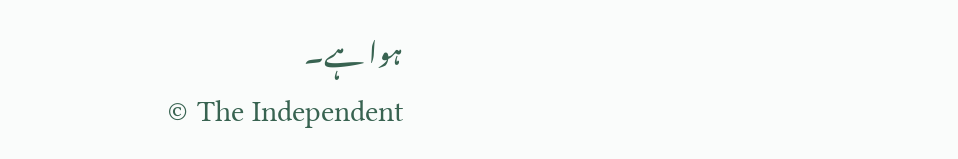ہوا ہے۔
© The Independent